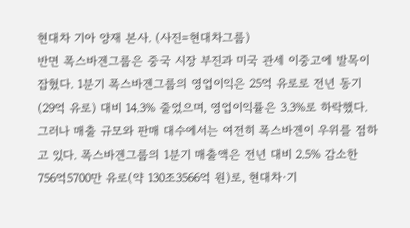현대차 기아 양재 본사. (사진=현대차그룹)
반면 폭스바겐그룹은 중국 시장 부진과 미국 관세 이중고에 발목이 잡혔다. 1분기 폭스바겐그룹의 영업이익은 25억 유로로 전년 동기(29억 유로) 대비 14.3% 줄었으며, 영업이익률은 3.3%로 하락했다.
그러나 매출 규모와 판매 대수에서는 여전히 폭스바겐이 우위를 점하고 있다. 폭스바겐그룹의 1분기 매출액은 전년 대비 2.5% 감소한 756억5700만 유로(약 130조3566억 원)로, 현대차·기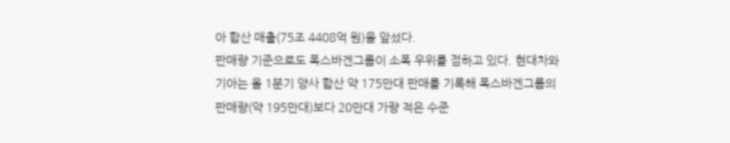아 합산 매출(75조 4408억 원)을 앞섰다.
판매량 기준으로도 폭스바겐그룹이 소폭 우위를 점하고 있다. 현대차와 기아는 올 1분기 양사 합산 약 175만대 판매를 기록해 폭스바겐그룹의 판매량(약 195만대)보다 20만대 가량 적은 수준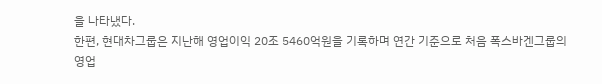을 나타냈다.
한편, 현대차그룹은 지난해 영업이익 20조 5460억원을 기록하며 연간 기준으로 처음 폭스바겐그룹의 영업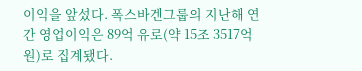이익을 앞섰다. 폭스바겐그룹의 지난해 연간 영업이익은 89억 유로(약 15조 3517억 원)로 집계됐다.